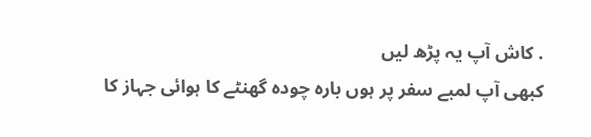. کاش آپ یہ پڑھ لیں
کبھی آپ لمبے سفر پر ہوں بارہ چودہ گھنٹے کا ہوائی جہاز کا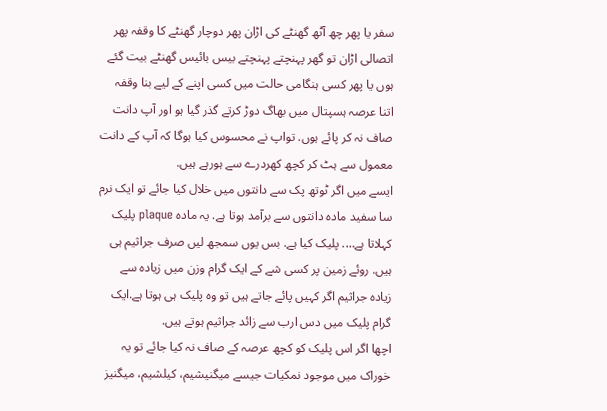سفر یا پھر چھ آٹھ گھنٹے کی اڑان پھر دوچار گھنٹے کا وقفہ پھر اتصالی اڑان تو گھر پہنچتے پہنچتے بیس بائیس گھنٹے بیت گئے ہوں یا پھر کسی ہنگامی حالت میں کسی اپنے کے لیے بنا وقفہ اتنا عرصہ ہسپتال میں بھاگ دوڑ کرتے گذر گیا ہو اور آپ دانت صاف نہ کر پائے ہوں. تواپ نے محسوس کیا ہوگا کہ آپ کے دانت معمول سے ہٹ کر کچھ کھردرے سے ہورہے ہیں.
ایسے میں اگر ٹوتھ پک سے دانتوں میں خلال کیا جائے تو ایک نرم سا سفید مادہ دانتوں سے برآمد ہوتا ہے. یہ مادہ plaque پلیک کہلاتا ہے…. پلیک کیا ہے. بس یوں سمجھ لیں صرف جراثیم ہی ہیں. روئے زمین پر کسی شے کے ایک گرام وزن میں زیادہ سے زیادہ جراثیم اگر کہیں پائے جاتے ہیں تو وہ پلیک ہی ہوتا ہے.ایک گرام پلیک میں دس ارب سے زائد جراثیم ہوتے ہیں.
اچھا اگر اس پلیک کو کچھ عرصہ کے صاف نہ کیا جائے تو یہ خوراک میں موجود نمکیات جیسے میگنیشیم، کیلشیم، میگنیز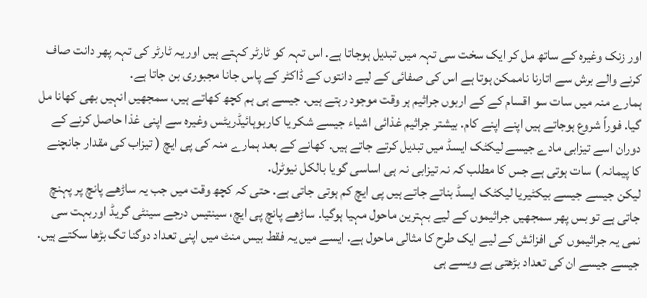اور زنک وغیرہ کے ساتھ مل کر ایک سخت سی تہہ میں تبدیل ہوجاتا ہے. اس تہہ کو ٹارٹر کہتے ہیں اور یہ ٹارٹر کی تہہ پھر دانت صاف کرنے والے برش سے اتارنا ناممکن ہوتا ہے اس کی صفائی کے لیے دانتوں کے ڈاکٹر کے پاس جانا مجبوری بن جاتا ہے.
ہمارے منہ میں سات سو اقسام کے کے اربوں جراثیم ہر وقت موجود رہتے ہیں. جیسے ہی ہم کچھ کھاتے ہیں، سمجھیں انہیں بھی کھانا مل گیا. فوراً شروع ہوجاتے ہیں اپنے اپنے کام. بیشتر جراثیم غذائی اشیاء جیسے شکر یا کاربوہائیڈریٹس وغیرہ سے اپنی غذا حاصل کرنے کے دوران اسے تیزابی مادے جیسے لیکٹک ایسڈ میں تبدیل کرتے جاتے ہیں. کھانے کے بعد ہمارے منہ کی پی ایچ ( تیزاب کی مقدار جانچنے کا پیمانہ ) سات ہوتی ہے جس کا مطلب کہ نہ تیزابی نہ ہی اساسی گویا بالکل نیوٹرل.
لیکن جیسے جیسے بیکٹیریا لیکٹک ایسڈ بناتے جاتے ہیں پی ایچ کم ہوتی جاتی ہے. حتی کہ کچھ وقت میں جب یہ ساڑھے پانچ پر پہنچ جاتی ہے تو بس پھر سمجھیں جراثیموں کے لیے بہترین ماحول مہیا ہوگیا. ساڑھے پانچ پی ایچ، سینتیس درجے سینٹی گریڈ اوربہت سی نمی یہ جراثیموں کی افزائش کے لیے ایک طرح کا مثالی ماحول ہے. ایسے میں یہ فقط بیس منٹ میں اپنی تعداد دوگنا تگ بڑھا سکتے ہیں. جیسے جیسے ان کی تعداد بڑھتی ہے ویسے ہی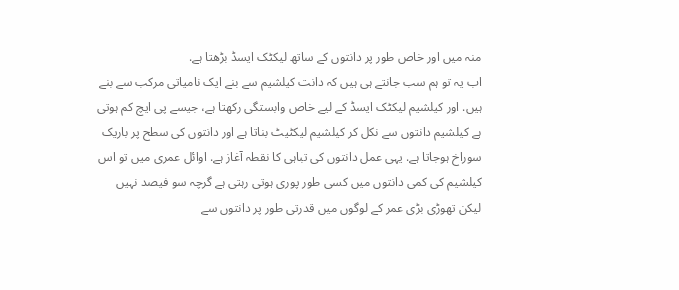منہ میں اور خاص طور پر دانتوں کے ساتھ لیکٹک ایسڈ بڑھتا ہے.
اب یہ تو ہم سب جانتے ہی ہیں کہ دانت کیلشیم سے بنے ایک نامیاتی مرکب سے بنے ہیں. اور کیلشیم لیکٹک ایسڈ کے لیے خاص وابستگی رکھتا ہے، جیسے پی ایچ کم ہوتی ہے کیلشیم دانتوں سے نکل کر کیلشیم لیکٹیٹ بناتا ہے اور دانتوں کی سطح پر باریک سوراخ ہوجاتا ہے. یہی عمل دانتوں کی تباہی کا نقطہ آغاز ہے. اوائل عمری میں تو اس کیلشیم کی کمی دانتوں میں کسی طور پوری ہوتی رہتی ہے گرچہ سو فیصد نہیں لیکن تھوڑی بڑی عمر کے لوگوں میں قدرتی طور پر دانتوں سے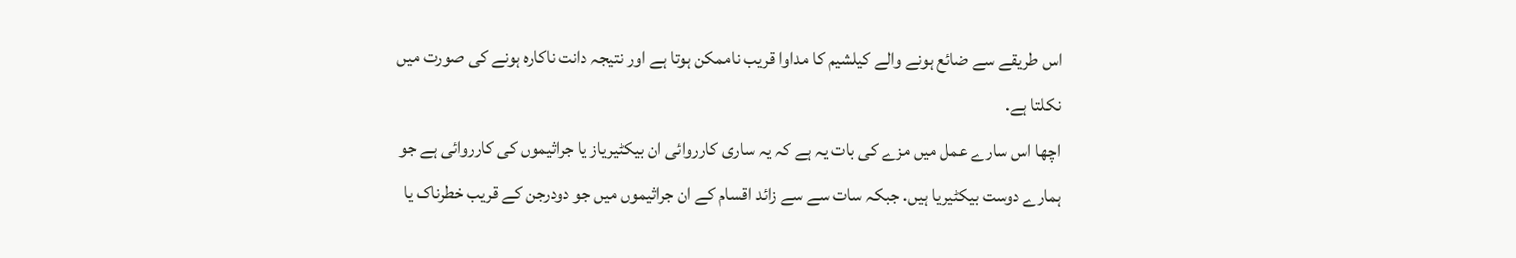اس طریقے سے ضائع ہونے والے کیلشیم کا مداوا قریب ناممکن ہوتا ہے اور نتیجہ دانت ناکارہ ہونے کی صورت میں نکلتا ہے.
اچھا اس سارے عمل میں مزے کی بات یہ ہے کہ یہ ساری کارروائی ان بیکٹیریاز یا جراثیموں کی کارروائی ہے جو ہمارے دوست بیکٹیریا ہیں. جبکہ سات سے سے زائد اقسام کے ان جراثیموں میں جو دودرجن کے قریب خطرناک یا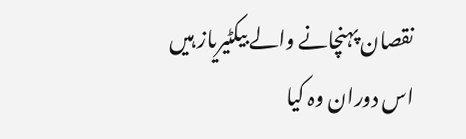نقصان پہنچانے والے بیکٹیریاز ہیں اس دوران وہ کیا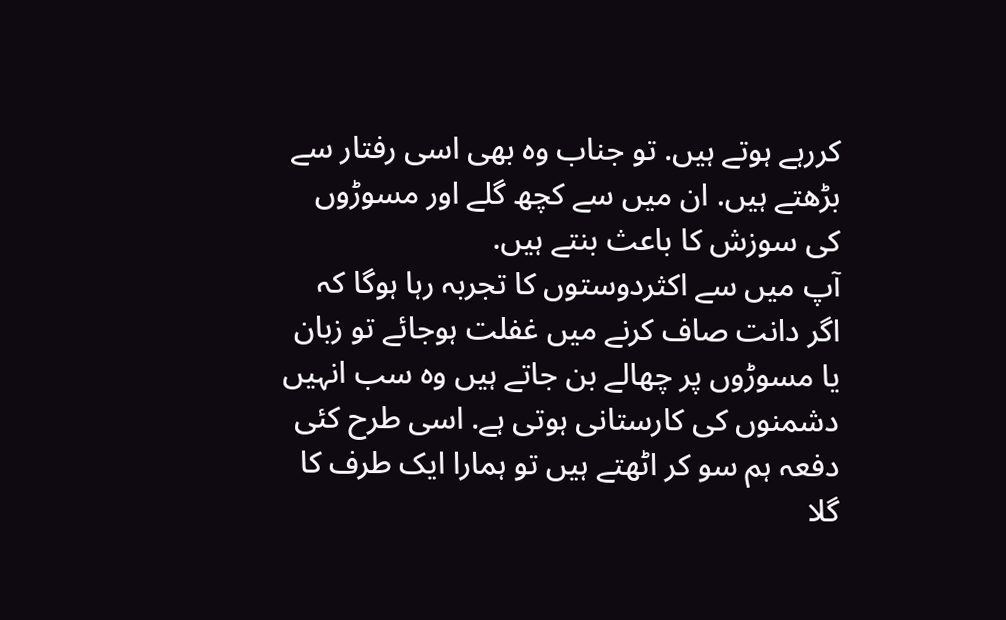کررہے ہوتے ہیں. تو جناب وہ بھی اسی رفتار سے بڑھتے ہیں. ان میں سے کچھ گلے اور مسوڑوں کی سوزش کا باعث بنتے ہیں.
آپ میں سے اکثردوستوں کا تجربہ رہا ہوگا کہ اگر دانت صاف کرنے میں غفلت ہوجائے تو زبان یا مسوڑوں پر چھالے بن جاتے ہیں وہ سب انہیں دشمنوں کی کارستانی ہوتی ہے. اسی طرح کئی دفعہ ہم سو کر اٹھتے ہیں تو ہمارا ایک طرف کا گلا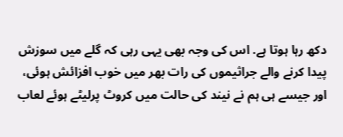دکھ رہا ہوتا ہے. اس کی وجہ بھی یہی رہی کہ گلے میں سوزش پیدا کرنے والے جراثیموں کی رات بھر میں خوب افزائش ہوئی، اور جیسے ہی ہم نے نیند کی حالت میں کروٹ پرلیٹے ہوئے لعاب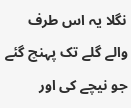نگلا یہ اس طرف والے گلے تک پہنچ گئے جو نیچے کی اور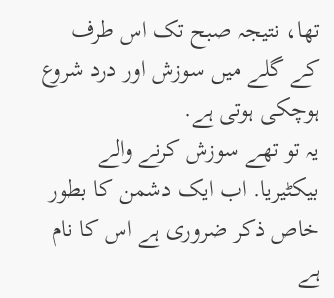تھا، نتیجہ صبح تک اس طرف کے گلے میں سوزش اور درد شروع ہوچکی ہوتی ہے.
یہ تو تھے سوزش کرنے والے بیکٹیریا. اب ایک دشمن کا بطور خاص ذکر ضروری ہے اس کا نام ہے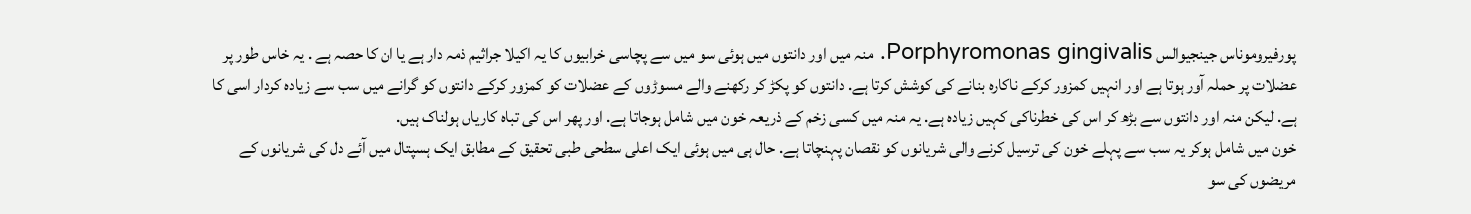پورفیروموناس جینجیوالس Porphyromonas gingivalis. منہ میں اور دانتوں میں ہوئی سو میں سے پچاسی خرابیوں کا یہ اکیلا جراثیم ذمہ دار ہے یا ان کا حصہ ہے . یہ خاس طور پر عضلات پر حملہ آور ہوتا ہے اور انہیں کمزور کرکے ناکارہ بنانے کی کوشش کرتا ہے. دانتوں کو پکڑ کر رکھنے والے مسوڑوں کے عضلات کو کمزور کرکے دانتوں کو گرانے میں سب سے زیادہ کردار اسی کا ہے. لیکن منہ اور دانتوں سے بڑھ کر اس کی خطرناکی کہیں زیادہ ہے. یہ منہ میں کسی زخم کے ذریعہ خون میں شامل ہوجاتا ہے. اور پھر اس کی تباہ کاریاں ہولناک ہیں.
خون میں شامل ہوکر یہ سب سے پہلے خون کی ترسیل کرنے والی شریانوں کو نقصان پہنچاتا ہے. حال ہی میں ہوئی ایک اعلی سطحی طبی تحقیق کے مطابق ایک ہسپتال میں آئے دل کی شریانوں کے مریضوں کی سو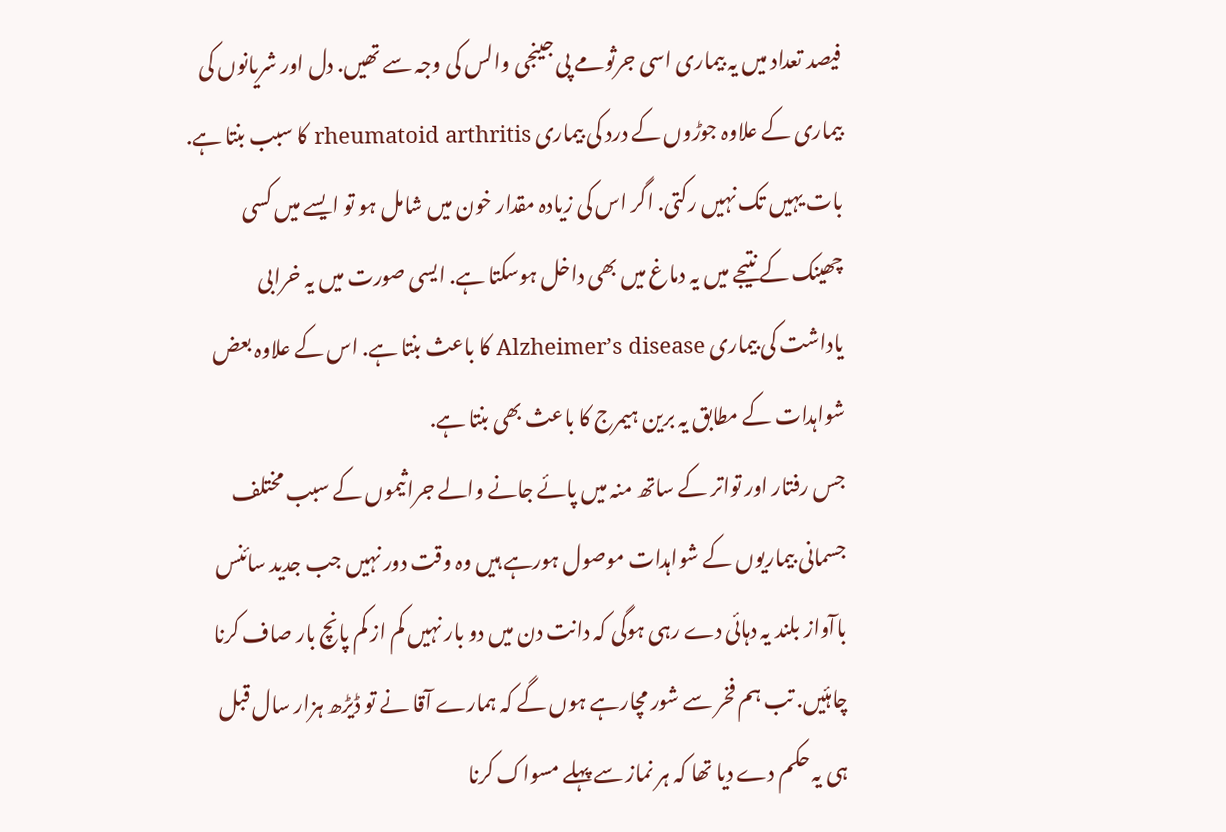فیصد تعداد میں یہ بیماری اسی جرثومے پی جینجی والس کی وجہ سے تھیں. دل اور شریانوں کی بیماری کے علاوہ جوڑوں کے درد کی بیماری rheumatoid arthritis کا سبب بنتا ہے.
بات یہیں تک نہیں رکتی. اگر اس کی زیادہ مقدار خون میں شامل ہو تو ایسے میں کسی چھینک کے نتیجے میں یہ دماغ میں بھی داخل ہوسکتا ہے. ایسی صورت میں یہ خرابی یاداشت کی بیماری Alzheimer’s disease کا باعث بنتا ہے. اس کے علاوہ بعض شواہدات کے مطابق یہ برین ہیمرج کا باعث بھی بنتا ہے.
جس رفتار اور تواتر کے ساتھ منہ میں پائے جانے والے جراثیموں کے سبب مختلف جسمانی بیماریوں کے شواہدات موصول ہورہے ہیں وہ وقت دور نہیں جب جدید سائنس باآواز بلند یہ دہائی دے رہی ہوگی کہ دانت دن میں دو بار نہیں کم از کم پانچ بار صاف کرنا چاہئیں. تب ہم فخر سے شور مچارہے ہوں گے کہ ہمارے آقا نے تو ڈیڑھ ہزار سال قبل ہی یہ حکم دے دیا تھا کہ ہر نماز سے پہلے مسواک کرنا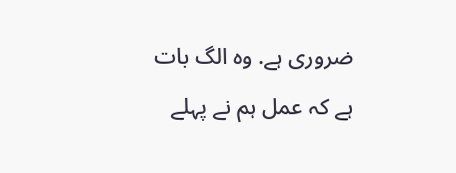ضروری ہے. وہ الگ بات ہے کہ عمل ہم نے پہلے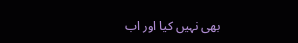بھی نہیں کیا اور اب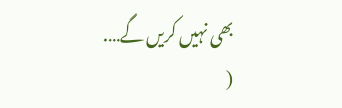بھی نہیں کریں گے….
(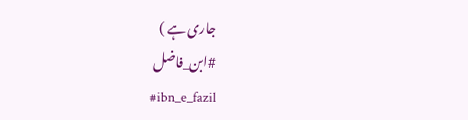جاری ہے )
#ابن_فاضل
#ibn_e_fazil